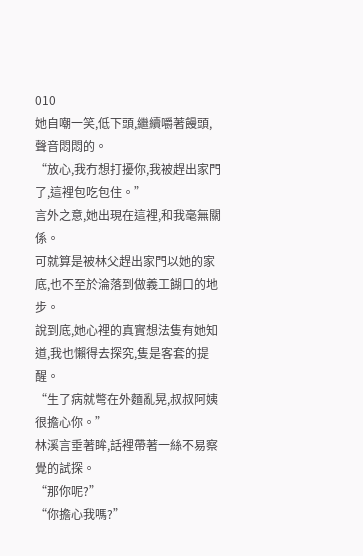010
她自嘲一笑,低下頭,繼續嚼著饅頭,聲音悶悶的。
“放心,我冇想打擾你,我被趕出家門了,這裡包吃包住。”
言外之意,她出現在這裡,和我毫無關係。
可就算是被林父趕出家門以她的家底,也不至於淪落到做義工餬口的地步。
說到底,她心裡的真實想法隻有她知道,我也懶得去探究,隻是客套的提醒。
“生了病就彆在外麵亂晃,叔叔阿姨很擔心你。”
林溪言垂著眸,話裡帶著一絲不易察覺的試探。
“那你呢?”
“你擔心我嗎?”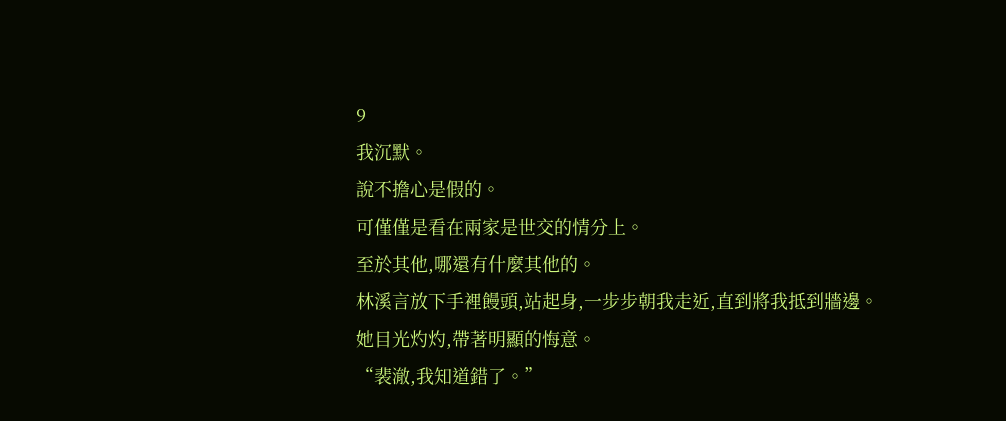9
我沉默。
說不擔心是假的。
可僅僅是看在兩家是世交的情分上。
至於其他,哪還有什麼其他的。
林溪言放下手裡饅頭,站起身,一步步朝我走近,直到將我抵到牆邊。
她目光灼灼,帶著明顯的悔意。
“裴澈,我知道錯了。”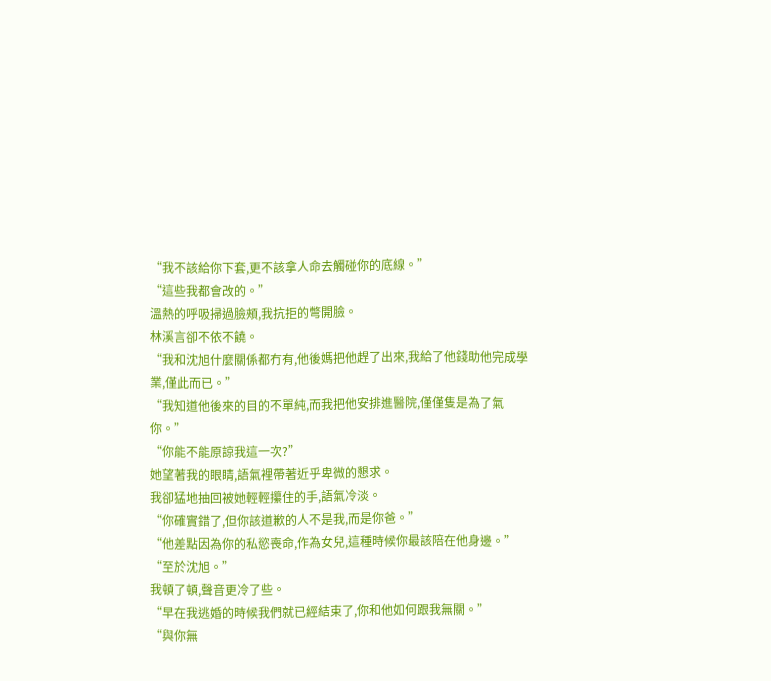“我不該給你下套,更不該拿人命去觸碰你的底線。”
“這些我都會改的。”
溫熱的呼吸掃過臉頰,我抗拒的彆開臉。
林溪言卻不依不饒。
“我和沈旭什麼關係都冇有,他後媽把他趕了出來,我給了他錢助他完成學業,僅此而已。”
“我知道他後來的目的不單純,而我把他安排進醫院,僅僅隻是為了氣你。”
“你能不能原諒我這一次?”
她望著我的眼睛,語氣裡帶著近乎卑微的懇求。
我卻猛地抽回被她輕輕攥住的手,語氣冷淡。
“你確實錯了,但你該道歉的人不是我,而是你爸。”
“他差點因為你的私慾喪命,作為女兒,這種時候你最該陪在他身邊。”
“至於沈旭。”
我頓了頓,聲音更冷了些。
“早在我逃婚的時候我們就已經結束了,你和他如何跟我無關。”
“與你無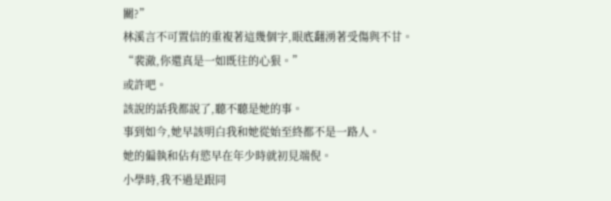關?”
林溪言不可置信的重複著這幾個字,眼底翻湧著受傷與不甘。
“裴澈,你還真是一如既往的心狠。”
或許吧。
該說的話我都說了,聽不聽是她的事。
事到如今,她早該明白我和她從始至終都不是一路人。
她的偏執和佔有慾早在年少時就初見端倪。
小學時,我不過是跟同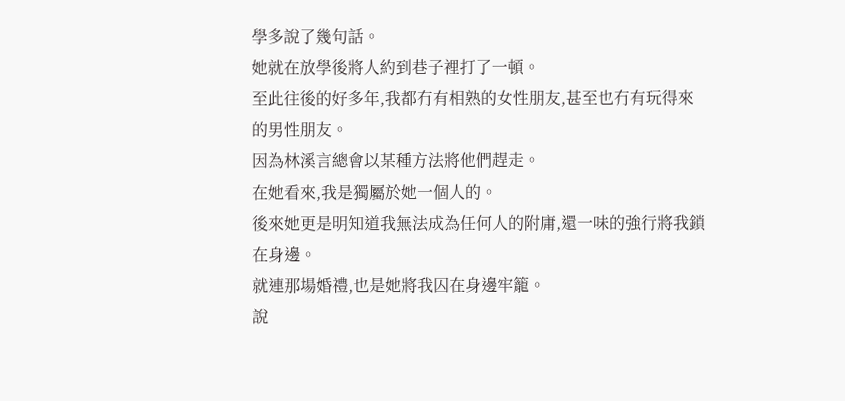學多說了幾句話。
她就在放學後將人約到巷子裡打了一頓。
至此往後的好多年,我都冇有相熟的女性朋友,甚至也冇有玩得來的男性朋友。
因為林溪言總會以某種方法將他們趕走。
在她看來,我是獨屬於她一個人的。
後來她更是明知道我無法成為任何人的附庸,還一味的強行將我鎖在身邊。
就連那場婚禮,也是她將我囚在身邊牢籠。
說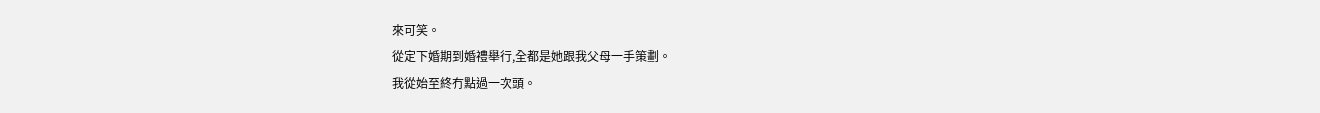來可笑。
從定下婚期到婚禮舉行,全都是她跟我父母一手策劃。
我從始至終冇點過一次頭。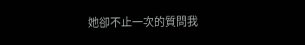她卻不止一次的質問我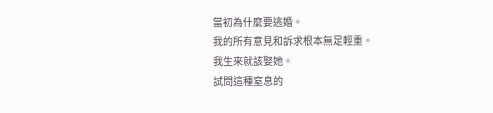當初為什麼要逃婚。
我的所有意見和訴求根本無足輕重。
我生來就該娶她。
試問這種窒息的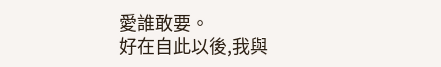愛誰敢要。
好在自此以後,我與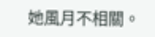她風月不相關。